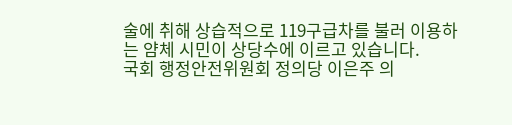술에 취해 상습적으로 119구급차를 불러 이용하는 얌체 시민이 상당수에 이르고 있습니다.
국회 행정안전위원회 정의당 이은주 의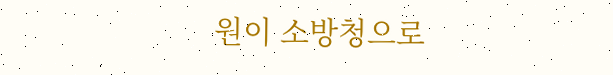원이 소방청으로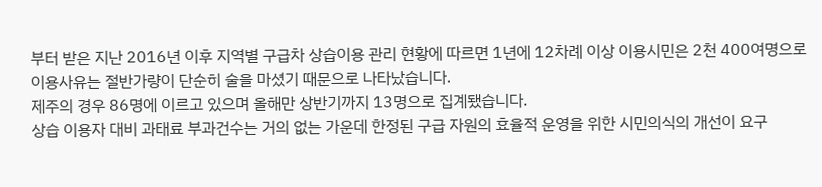부터 받은 지난 2016년 이후 지역별 구급차 상습이용 관리 현황에 따르면 1년에 12차례 이상 이용시민은 2천 400여명으로 이용사유는 절반가량이 단순히 술을 마셨기 때문으로 나타났습니다.
제주의 경우 86명에 이르고 있으며 올해만 상반기까지 13명으로 집계됐습니다.
상습 이용자 대비 과태료 부과건수는 거의 없는 가운데 한정된 구급 자원의 효율적 운영을 위한 시민의식의 개선이 요구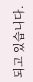되고 있습니다.